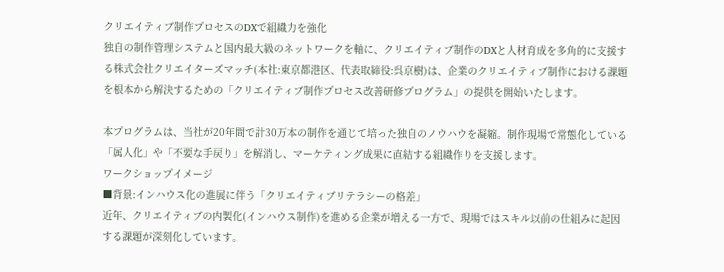クリエイティブ制作プロセスのDXで組織力を強化
独自の制作管理システムと国内最大級のネットワークを軸に、クリエイティブ制作のDXと人材育成を多角的に支援する株式会社クリエイターズマッチ(本社:東京都港区、代表取締役:呉京樹)は、企業のクリエイティブ制作における課題を根本から解決するための「クリエイティブ制作プロセス改善研修プログラム」の提供を開始いたします。

本プログラムは、当社が20年間で計30万本の制作を通じて培った独自のノウハウを凝縮。制作現場で常態化している「属人化」や「不要な手戻り」を解消し、マーケティング成果に直結する組織作りを支援します。
ワークショップイメージ
■背景:インハウス化の進展に伴う「クリエイティブリテラシーの格差」
近年、クリエイティブの内製化(インハウス制作)を進める企業が増える一方で、現場ではスキル以前の仕組みに起因する課題が深刻化しています。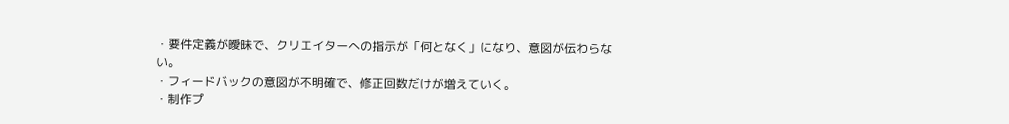・要件定義が曖昧で、クリエイターへの指示が「何となく」になり、意図が伝わらない。
・フィードバックの意図が不明確で、修正回数だけが増えていく。
・制作プ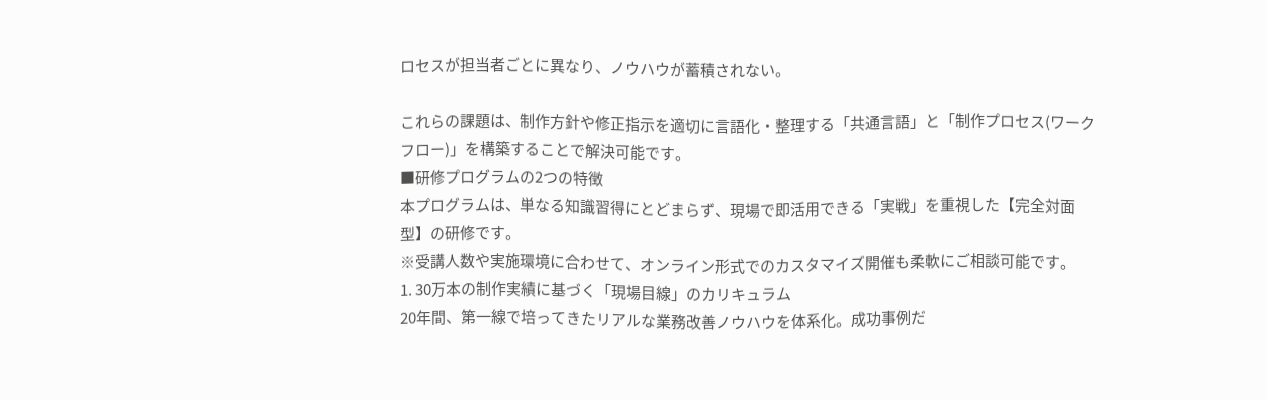ロセスが担当者ごとに異なり、ノウハウが蓄積されない。

これらの課題は、制作方針や修正指示を適切に言語化・整理する「共通言語」と「制作プロセス(ワークフロー)」を構築することで解決可能です。
■研修プログラムの2つの特徴
本プログラムは、単なる知識習得にとどまらず、現場で即活用できる「実戦」を重視した【完全対面型】の研修です。
※受講人数や実施環境に合わせて、オンライン形式でのカスタマイズ開催も柔軟にご相談可能です。
1. 30万本の制作実績に基づく「現場目線」のカリキュラム
20年間、第一線で培ってきたリアルな業務改善ノウハウを体系化。成功事例だ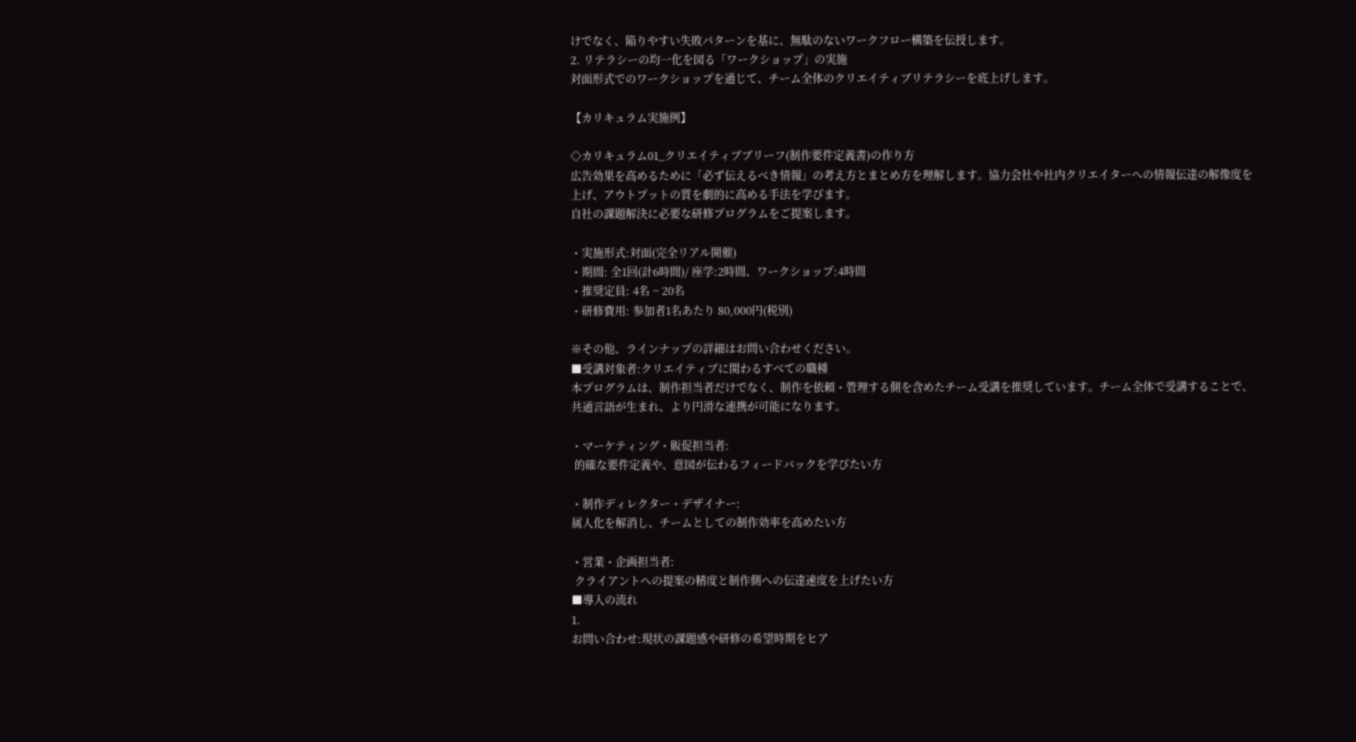けでなく、陥りやすい失敗パターンを基に、無駄のないワークフロー構築を伝授します。
2. リテラシーの均一化を図る「ワークショップ」の実施
対面形式でのワークショップを通じて、チーム全体のクリエイティブリテラシーを底上げします。

【カリキュラム実施例】

◇カリキュラム01_クリエイティブブリーフ(制作要件定義書)の作り方
広告効果を高めるために「必ず伝えるべき情報」の考え方とまとめ方を理解します。協力会社や社内クリエイターへの情報伝達の解像度を上げ、アウトプットの質を劇的に高める手法を学びます。
自社の課題解決に必要な研修プログラムをご提案します。

・実施形式:対面(完全リアル開催)
・期間: 全1回(計6時間)/ 座学:2時間、ワークショップ:4時間
・推奨定員: 4名 ~ 20名
・研修費用: 参加者1名あたり 80,000円(税別)

※その他、ラインナップの詳細はお問い合わせください。
■受講対象者:クリエイティブに関わるすべての職種
本プログラムは、制作担当者だけでなく、制作を依頼・管理する側を含めたチーム受講を推奨しています。チーム全体で受講することで、共通言語が生まれ、より円滑な連携が可能になります。

・マーケティング・販促担当者:
 的確な要件定義や、意図が伝わるフィードバックを学びたい方

・制作ディレクター・デザイナー:
属人化を解消し、チームとしての制作効率を高めたい方

・営業・企画担当者:
 クライアントへの提案の精度と制作側への伝達速度を上げたい方
■導入の流れ
1.
お問い合わせ:現状の課題感や研修の希望時期をヒア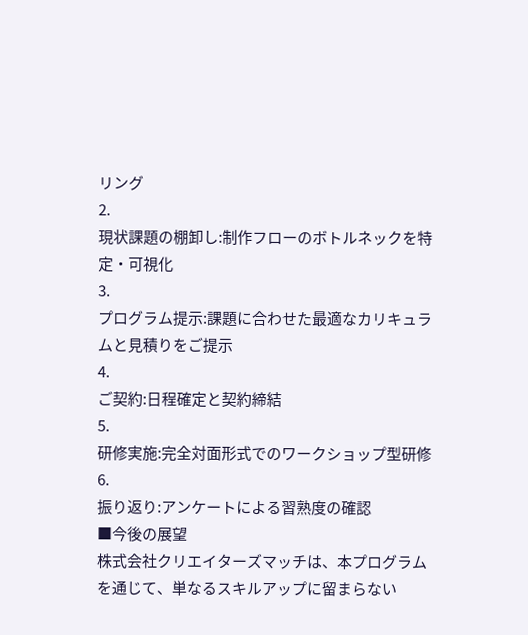リング
2.
現状課題の棚卸し:制作フローのボトルネックを特定・可視化
3.
プログラム提示:課題に合わせた最適なカリキュラムと見積りをご提示
4.
ご契約:日程確定と契約締結
5.
研修実施:完全対面形式でのワークショップ型研修
6.
振り返り:アンケートによる習熟度の確認
■今後の展望
株式会社クリエイターズマッチは、本プログラムを通じて、単なるスキルアップに留まらない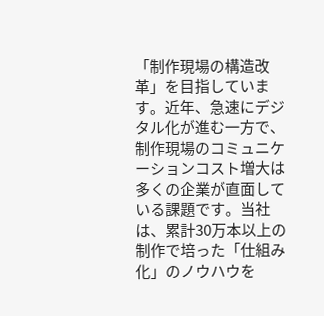「制作現場の構造改革」を目指しています。近年、急速にデジタル化が進む一方で、制作現場のコミュニケーションコスト増大は多くの企業が直面している課題です。当社は、累計30万本以上の制作で培った「仕組み化」のノウハウを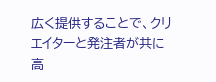広く提供することで、クリエイターと発注者が共に高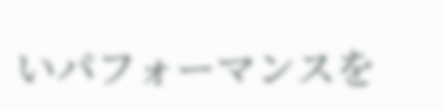いパフォーマンスを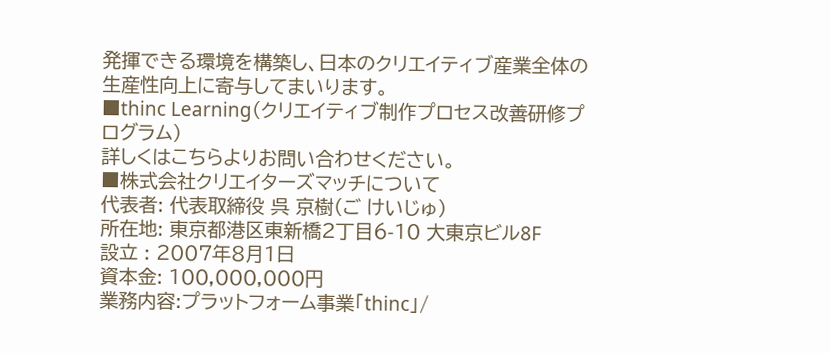発揮できる環境を構築し、日本のクリエイティブ産業全体の生産性向上に寄与してまいります。
■thinc Learning(クリエイティブ制作プロセス改善研修プログラム)
詳しくはこちらよりお問い合わせください。
■株式会社クリエイターズマッチについて
代表者: 代表取締役 呉 京樹(ご けいじゅ)
所在地: 東京都港区東新橋2丁目6-10 大東京ビル8F
設立 : 2007年8月1日
資本金: 100,000,000円
業務内容:プラットフォーム事業「thinc」/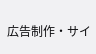広告制作・サイ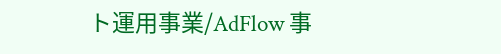ト運用事業/AdFlow 事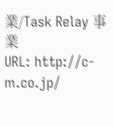業/Task Relay 事業
URL: http://c-m.co.jp/